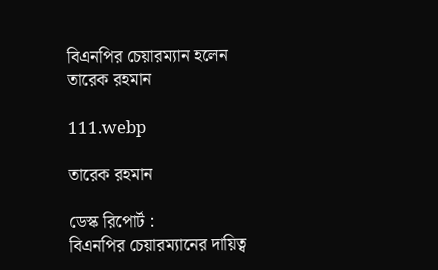বিএনপির চেয়ারম্যান হলেন তারেক রহমান

111.webp

তারেক রহমান

ডেস্ক রিপোর্ট :
বিএনপির চেয়ারম্যানের দায়িত্ব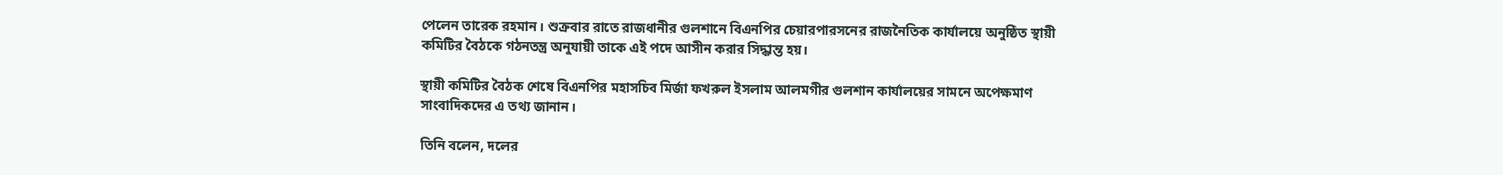পেলেন তারেক রহমান। শুক্রবার রাতে রাজধানীর গুলশানে বিএনপির চেয়ারপারসনের রাজনৈতিক কার্যালয়ে অনুষ্ঠিত স্থায়ী কমিটির বৈঠকে গঠনতন্ত্র অনুযায়ী তাকে এই পদে আসীন করার সিদ্ধান্ত হয়।

স্থায়ী কমিটির বৈঠক শেষে বিএনপির মহাসচিব মির্জা ফখরুল ইসলাম আলমগীর গুলশান কার্যালয়ের সামনে অপেক্ষমাণ সাংবাদিকদের এ তথ্য জানান।

তিনি বলেন, দলের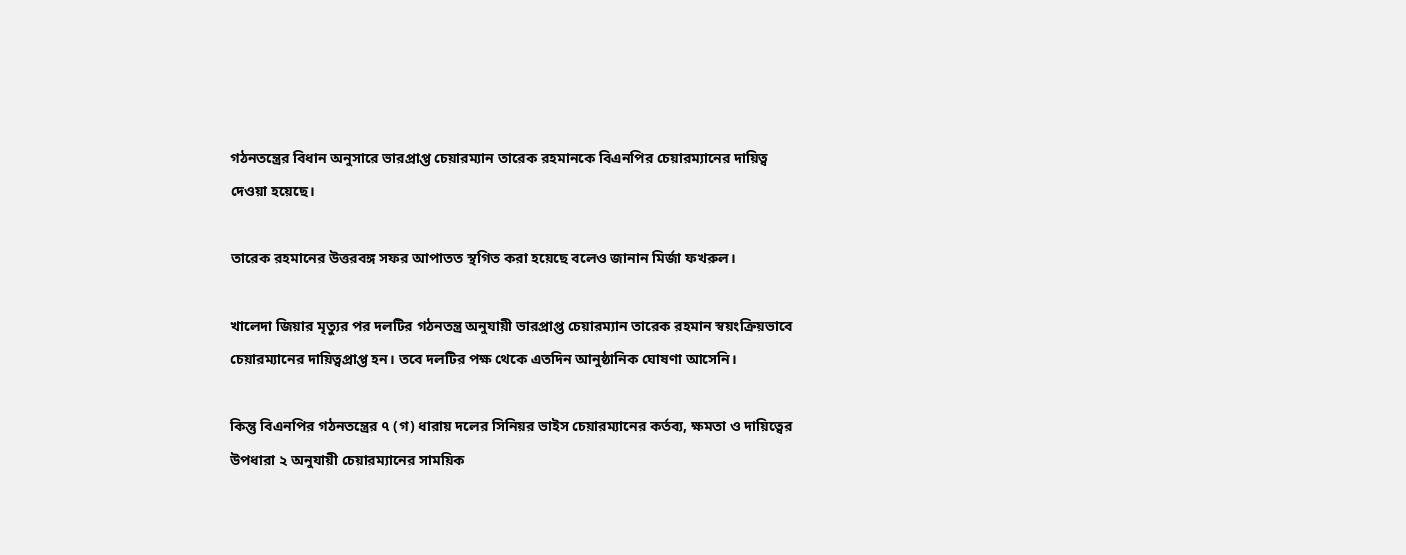গঠনতন্ত্রের বিধান অনুসারে ভারপ্রাপ্ত চেয়ারম্যান তারেক রহমানকে বিএনপির চেয়ারম্যানের দায়িত্ব দেওয়া হয়েছে।

তারেক রহমানের উত্তরবঙ্গ সফর আপাতত স্থগিত করা হয়েছে বলেও জানান মির্জা ফখরুল।

খালেদা জিয়ার মৃত্যুর পর দলটির গঠনতন্ত্র অনুযায়ী ভারপ্রাপ্ত চেয়ারম্যান তারেক রহমান স্বয়ংক্রিয়ভাবে চেয়ারম্যানের দায়িত্বপ্রাপ্ত হন। তবে দলটির পক্ষ থেকে এতদিন আনুষ্ঠানিক ঘোষণা আসেনি।

কিন্তু বিএনপির গঠনতন্ত্রের ৭ (গ) ধারায় দলের সিনিয়র ভাইস চেয়ারম্যানের কর্তব্য, ক্ষমতা ও দায়িত্বের উপধারা ২ অনুযায়ী চেয়ারম্যানের সাময়িক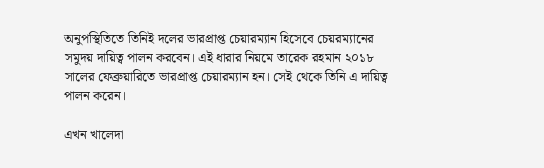অনুপস্থিতিতে তিনিই দলের ভারপ্রাপ্ত চেয়ারম্যান হিসেবে চেয়রম্যানের সমুদয় দায়িত্ব পালন করবেন। এই ধারার নিয়মে তারেক রহমান ২০১৮ সালের ফেব্রুয়ারিতে ভারপ্রাপ্ত চেয়ারম্যান হন। সেই থেকে তিনি এ দায়িত্ব পালন করেন।

এখন খালেদা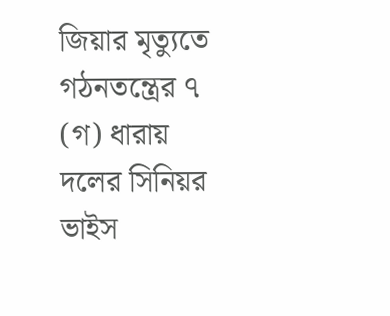জিয়ার মৃত্যুতে গঠনতন্ত্রের ৭ (গ) ধারায় দলের সিনিয়র ভাইস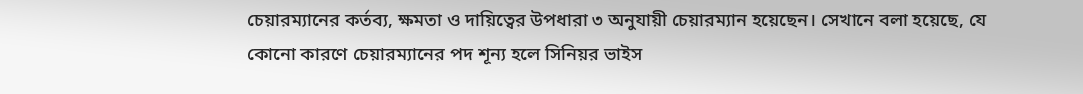চেয়ারম্যানের কর্তব্য, ক্ষমতা ও দায়িত্বের উপধারা ৩ অনুযায়ী চেয়ারম্যান হয়েছেন। সেখানে বলা হয়েছে, যে কোনো কারণে চেয়ারম্যানের পদ শূন্য হলে সিনিয়র ভাইস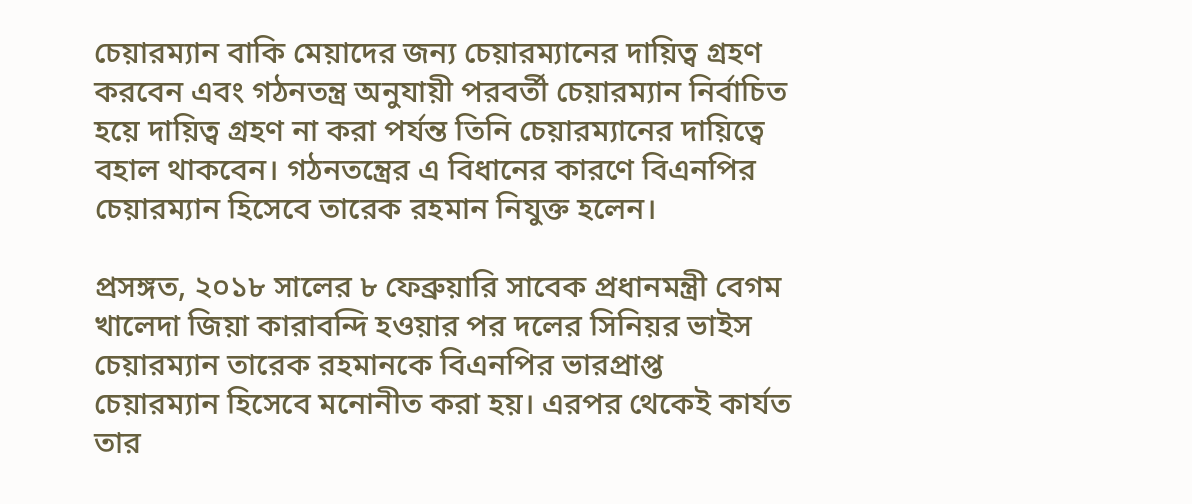চেয়ারম্যান বাকি মেয়াদের জন্য চেয়ারম্যানের দায়িত্ব গ্রহণ করবেন এবং গঠনতন্ত্র অনুযায়ী পরবর্তী চেয়ারম্যান নির্বাচিত হয়ে দায়িত্ব গ্রহণ না করা পর্যন্ত তিনি চেয়ারম্যানের দায়িত্বে বহাল থাকবেন। গঠনতন্ত্রের এ বিধানের কারণে বিএনপির চেয়ারম্যান হিসেবে তারেক রহমান নিযুক্ত হলেন।

প্রসঙ্গত, ২০১৮ সালের ৮ ফেব্রুয়ারি সাবেক প্রধানমন্ত্রী বেগম খালেদা জিয়া কারাবন্দি হওয়ার পর দলের সিনিয়র ভাইস চেয়ারম্যান তারেক রহমানকে বিএনপির ভারপ্রাপ্ত চেয়ারম্যান হিসেবে মনোনীত করা হয়। এরপর থেকেই কার্যত তার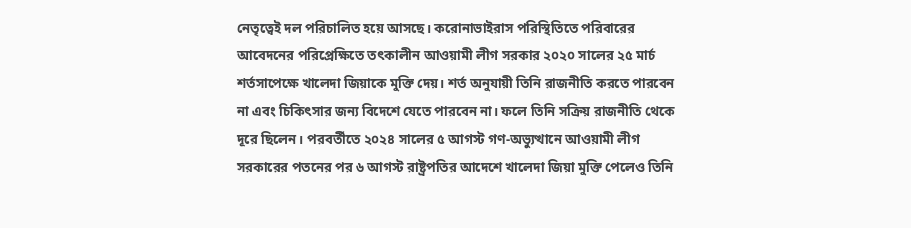নেতৃত্বেই দল পরিচালিত হয়ে আসছে। করোনাভাইরাস পরিস্থিতিতে পরিবারের আবেদনের পরিপ্রেক্ষিতে তৎকালীন আওয়ামী লীগ সরকার ২০২০ সালের ২৫ মার্চ শর্তসাপেক্ষে খালেদা জিয়াকে মুক্তি দেয়। শর্ত অনুযায়ী তিনি রাজনীতি করতে পারবেন না এবং চিকিৎসার জন্য বিদেশে যেতে পারবেন না। ফলে তিনি সক্রিয় রাজনীতি থেকে দূরে ছিলেন। পরবর্তীতে ২০২৪ সালের ৫ আগস্ট গণ-অভ্যুত্থানে আওয়ামী লীগ সরকারের পতনের পর ৬ আগস্ট রাষ্ট্রপতির আদেশে খালেদা জিয়া মুক্তি পেলেও তিনি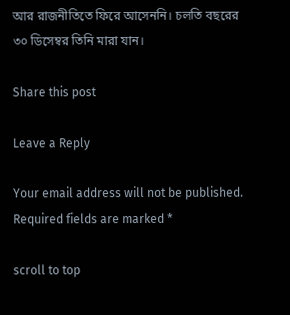আর রাজনীতিতে ফিরে আসেননি। চলতি বছরের ৩০ ডিসেম্বর তিনি মারা যান।

Share this post

Leave a Reply

Your email address will not be published. Required fields are marked *

scroll to top